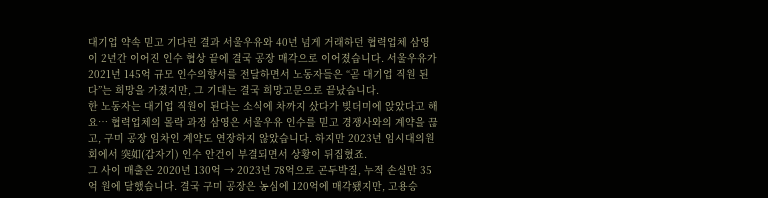대기업 약속 믿고 기다린 결과 서울우유와 40년 넘게 거래하던 협력업체 삼영이 2년간 이어진 인수 협상 끝에 결국 공장 매각으로 이어졌습니다. 서울우유가 2021년 145억 규모 인수의향서를 전달하면서 노동자들은 “곧 대기업 직원 된다”는 희망을 가졌지만, 그 기대는 결국 희망고문으로 끝났습니다.
한 노동자는 대기업 직원이 된다는 소식에 차까지 샀다가 빚더미에 앉았다고 해요… 협력업체의 몰락 과정 삼영은 서울우유 인수를 믿고 경쟁사와의 계약을 끊고, 구미 공장 임차인 계약도 연장하지 않았습니다. 하지만 2023년 임시대의원회에서 突如(갑자기) 인수 안건이 부결되면서 상황이 뒤집혔죠.
그 사이 매출은 2020년 130억 → 2023년 78억으로 곤두박질, 누적 손실만 35억 원에 달했습니다. 결국 구미 공장은 농심에 120억에 매각됐지만, 고용승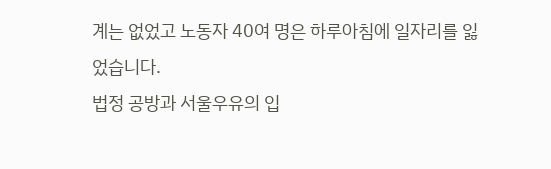계는 없었고 노동자 40여 명은 하루아침에 일자리를 잃었습니다.
법정 공방과 서울우유의 입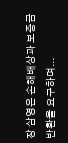장 삼영은 손해배상과 보증금 반환을 요구하며...